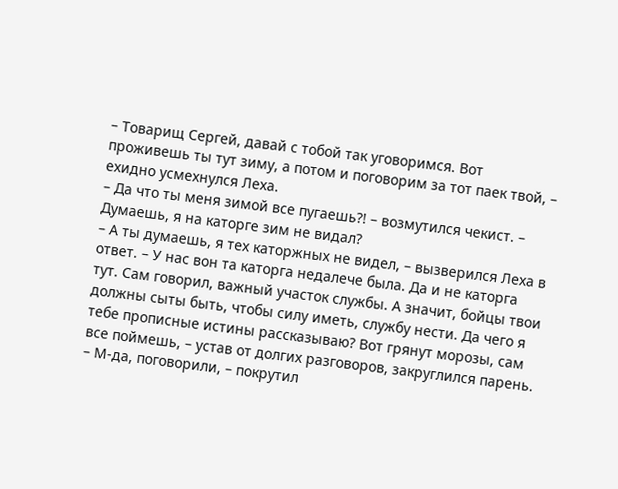– Товарищ Сергей, давай с тобой так уговоримся. Вот проживешь ты тут зиму, а потом и поговорим за тот паек твой, – ехидно усмехнулся Леха.
– Да что ты меня зимой все пугаешь?! – возмутился чекист. – Думаешь, я на каторге зим не видал?
– А ты думаешь, я тех каторжных не видел, – вызверился Леха в ответ. – У нас вон та каторга недалече была. Да и не каторга тут. Сам говорил, важный участок службы. А значит, бойцы твои должны сыты быть, чтобы силу иметь, службу нести. Да чего я тебе прописные истины рассказываю? Вот грянут морозы, сам все поймешь, – устав от долгих разговоров, закруглился парень.
– М-да, поговорили, – покрутил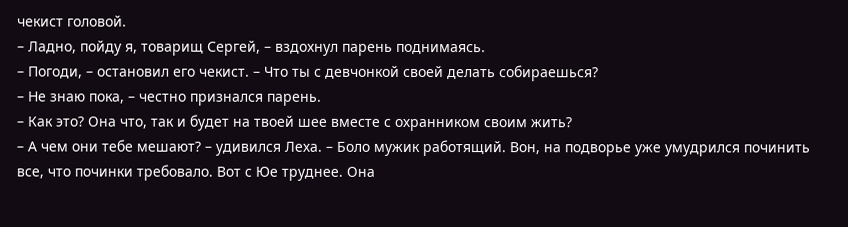чекист головой.
– Ладно, пойду я, товарищ Сергей, – вздохнул парень поднимаясь.
– Погоди, – остановил его чекист. – Что ты с девчонкой своей делать собираешься?
– Не знаю пока, – честно признался парень.
– Как это? Она что, так и будет на твоей шее вместе с охранником своим жить?
– А чем они тебе мешают? – удивился Леха. – Боло мужик работящий. Вон, на подворье уже умудрился починить все, что починки требовало. Вот с Юе труднее. Она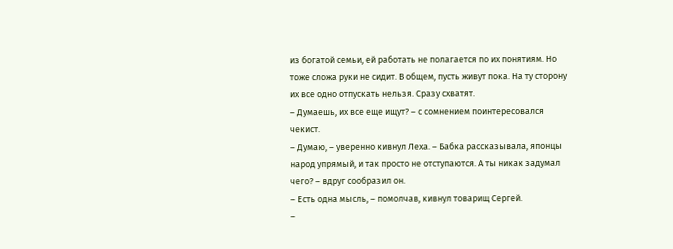из богатой семьи, ей работать не полагается по их понятиям. Но тоже сложа руки не сидит. В общем, пусть живут пока. На ту сторону их все одно отпускать нельзя. Сразу схватят.
– Думаешь, их все еще ищут? – с сомнением поинтересовался чекист.
– Думаю, – уверенно кивнул Леха. – Бабка рассказывала, японцы народ упрямый, и так просто не отступаются. А ты никак задумал чего? – вдруг сообразил он.
– Есть одна мысль, – помолчав, кивнул товарищ Сергей.
–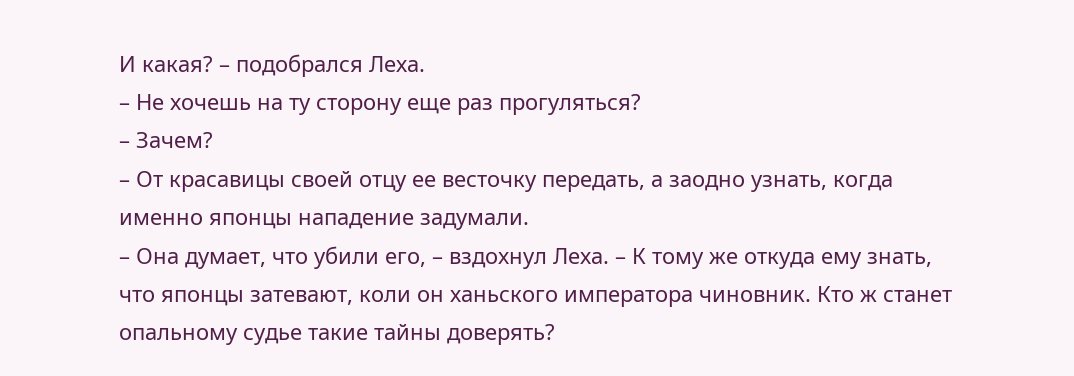И какая? – подобрался Леха.
– Не хочешь на ту сторону еще раз прогуляться?
– Зачем?
– От красавицы своей отцу ее весточку передать, а заодно узнать, когда именно японцы нападение задумали.
– Она думает, что убили его, – вздохнул Леха. – К тому же откуда ему знать, что японцы затевают, коли он ханьского императора чиновник. Кто ж станет опальному судье такие тайны доверять?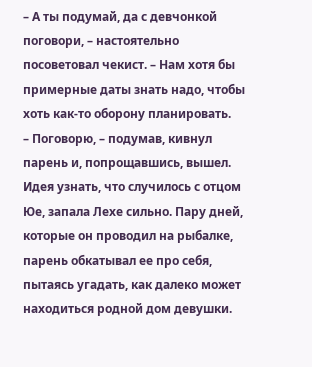– А ты подумай, да с девчонкой поговори, – настоятельно посоветовал чекист. – Нам хотя бы примерные даты знать надо, чтобы хоть как-то оборону планировать.
– Поговорю, – подумав, кивнул парень и, попрощавшись, вышел.
Идея узнать, что случилось с отцом Юе, запала Лехе сильно. Пару дней, которые он проводил на рыбалке, парень обкатывал ее про себя, пытаясь угадать, как далеко может находиться родной дом девушки.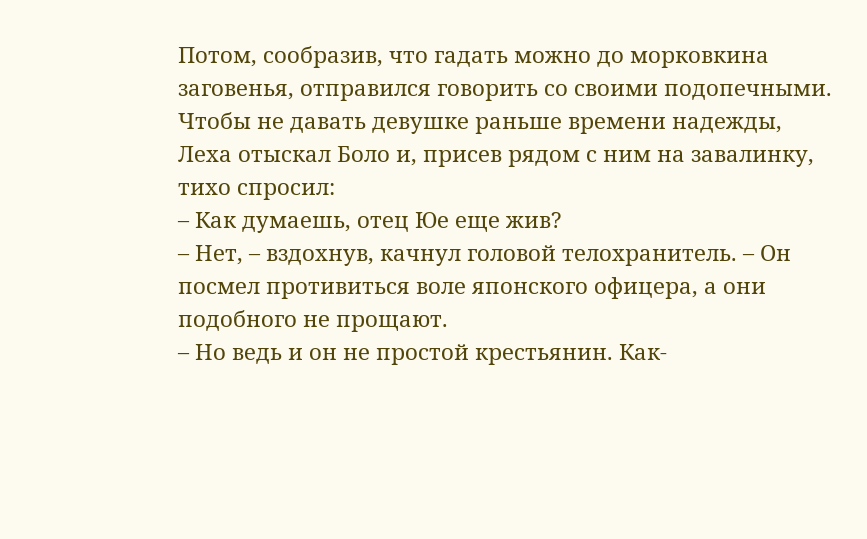Потом, сообразив, что гадать можно до морковкина заговенья, отправился говорить со своими подопечными. Чтобы не давать девушке раньше времени надежды, Леха отыскал Боло и, присев рядом с ним на завалинку, тихо спросил:
– Как думаешь, отец Юе еще жив?
– Нет, – вздохнув, качнул головой телохранитель. – Он посмел противиться воле японского офицера, а они подобного не прощают.
– Но ведь и он не простой крестьянин. Как-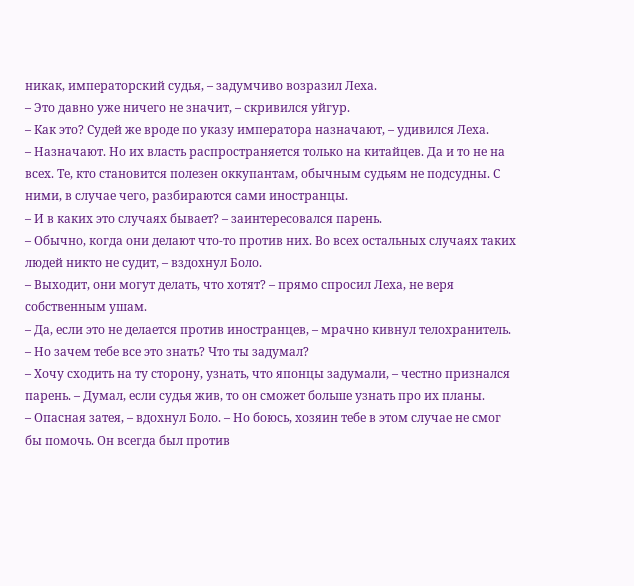никак, императорский судья, – задумчиво возразил Леха.
– Это давно уже ничего не значит, – скривился уйгур.
– Как это? Судей же вроде по указу императора назначают, – удивился Леха.
– Назначают. Но их власть распространяется только на китайцев. Да и то не на всех. Те, кто становится полезен оккупантам, обычным судьям не подсудны. С ними, в случае чего, разбираются сами иностранцы.
– И в каких это случаях бывает? – заинтересовался парень.
– Обычно, когда они делают что-то против них. Во всех остальных случаях таких людей никто не судит, – вздохнул Боло.
– Выходит, они могут делать, что хотят? – прямо спросил Леха, не веря собственным ушам.
– Да, если это не делается против иностранцев, – мрачно кивнул телохранитель. – Но зачем тебе все это знать? Что ты задумал?
– Хочу сходить на ту сторону, узнать, что японцы задумали, – честно признался парень. – Думал, если судья жив, то он сможет больше узнать про их планы.
– Опасная затея, – вдохнул Боло. – Но боюсь, хозяин тебе в этом случае не смог бы помочь. Он всегда был против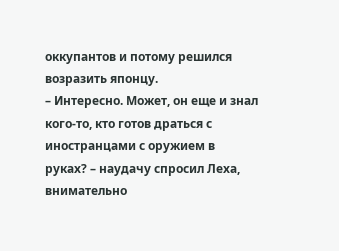оккупантов и потому решился возразить японцу.
– Интересно. Может, он еще и знал кого-то, кто готов драться с иностранцами с оружием в руках? – наудачу спросил Леха, внимательно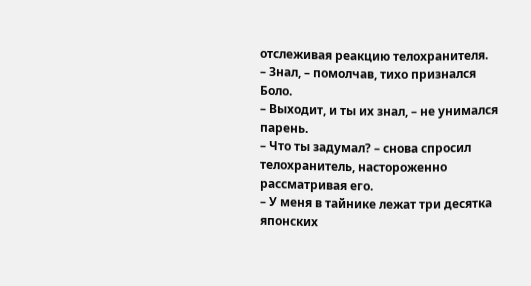отслеживая реакцию телохранителя.
– Знал, – помолчав, тихо признался Боло.
– Выходит, и ты их знал, – не унимался парень.
– Что ты задумал? – снова спросил телохранитель, настороженно рассматривая его.
– У меня в тайнике лежат три десятка японских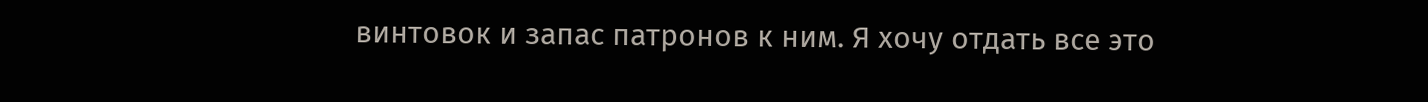винтовок и запас патронов к ним. Я хочу отдать все это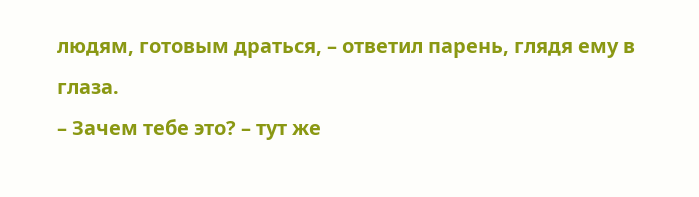людям, готовым драться, – ответил парень, глядя ему в глаза.
– Зачем тебе это? – тут же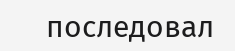последовал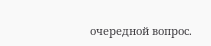очередной вопрос.